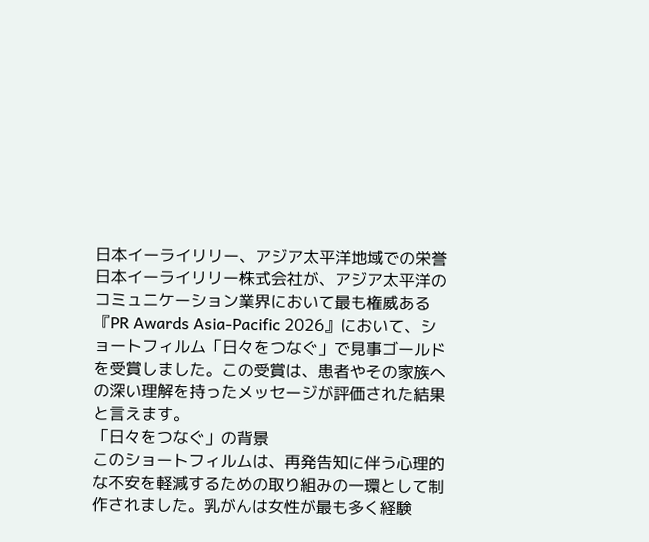日本イーライリリー、アジア太平洋地域での栄誉
日本イーライリリー株式会社が、アジア太平洋のコミュニケーション業界において最も権威ある『PR Awards Asia-Pacific 2026』において、ショートフィルム「日々をつなぐ」で見事ゴールドを受賞しました。この受賞は、患者やその家族への深い理解を持ったメッセージが評価された結果と言えます。
「日々をつなぐ」の背景
このショートフィルムは、再発告知に伴う心理的な不安を軽減するための取り組みの一環として制作されました。乳がんは女性が最も多く経験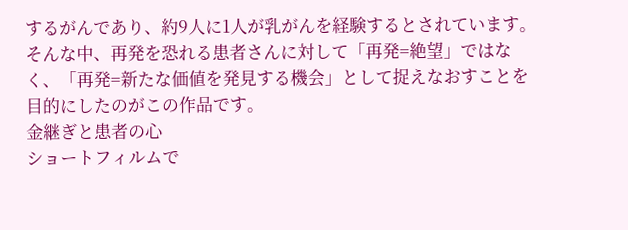するがんであり、約9人に1人が乳がんを経験するとされています。そんな中、再発を恐れる患者さんに対して「再発=絶望」ではなく、「再発=新たな価値を発見する機会」として捉えなおすことを目的にしたのがこの作品です。
金継ぎと患者の心
ショートフィルムで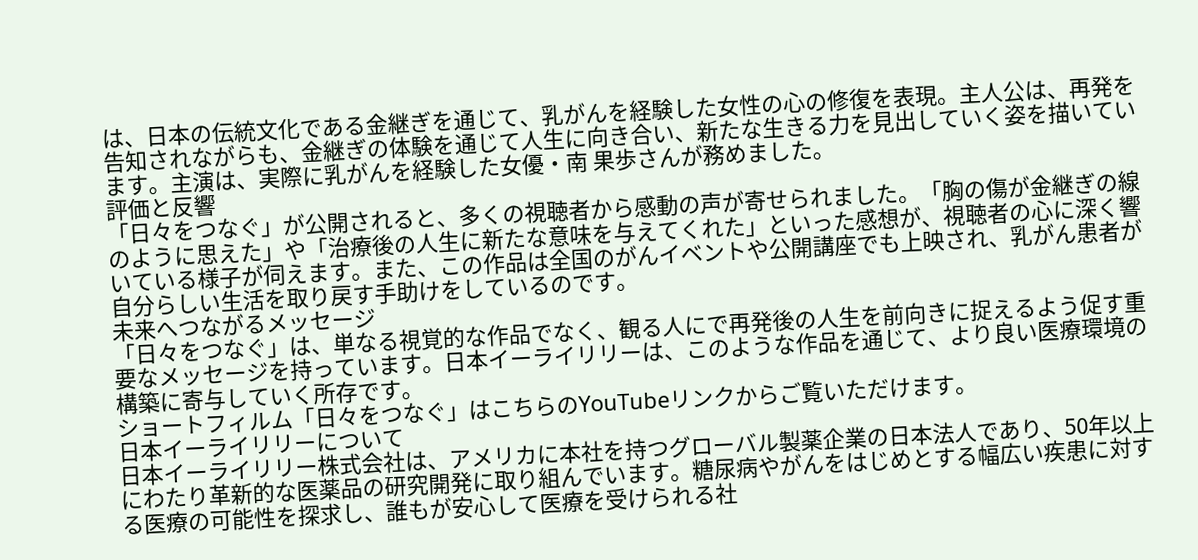は、日本の伝統文化である金継ぎを通じて、乳がんを経験した女性の心の修復を表現。主人公は、再発を告知されながらも、金継ぎの体験を通じて人生に向き合い、新たな生きる力を見出していく姿を描いています。主演は、実際に乳がんを経験した女優・南 果歩さんが務めました。
評価と反響
「日々をつなぐ」が公開されると、多くの視聴者から感動の声が寄せられました。「胸の傷が金継ぎの線のように思えた」や「治療後の人生に新たな意味を与えてくれた」といった感想が、視聴者の心に深く響いている様子が伺えます。また、この作品は全国のがんイベントや公開講座でも上映され、乳がん患者が自分らしい生活を取り戻す手助けをしているのです。
未来へつながるメッセージ
「日々をつなぐ」は、単なる視覚的な作品でなく、観る人にで再発後の人生を前向きに捉えるよう促す重要なメッセージを持っています。日本イーライリリーは、このような作品を通じて、より良い医療環境の構築に寄与していく所存です。
ショートフィルム「日々をつなぐ」はこちらのYouTubeリンクからご覧いただけます。
日本イーライリリーについて
日本イーライリリー株式会社は、アメリカに本社を持つグローバル製薬企業の日本法人であり、50年以上にわたり革新的な医薬品の研究開発に取り組んでいます。糖尿病やがんをはじめとする幅広い疾患に対する医療の可能性を探求し、誰もが安心して医療を受けられる社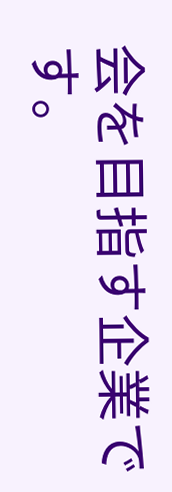会を目指す企業です。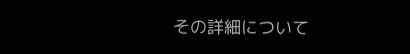その詳細について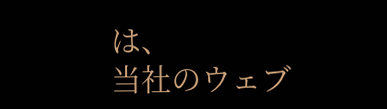は、
当社のウェブ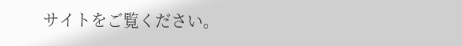サイトをご覧ください。